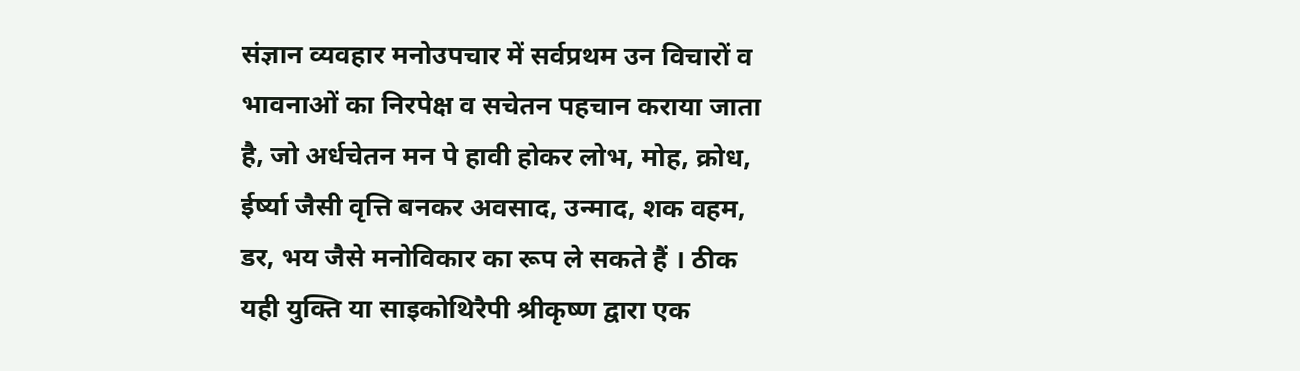संज्ञान व्यवहार मनोउपचार में सर्वप्रथम उन विचारों व भावनाओं का निरपेक्ष व सचेतन पहचान कराया जाता है, जो अर्धचेतन मन पे हावी होकर लोभ, मोह, क्रोध, ईर्ष्या जैसी वृत्ति बनकर अवसाद, उन्माद, शक वहम, डर, भय जैसे मनोविकार का रूप ले सकते हैं । ठीक यही युक्ति या साइकोथिरैपी श्रीकृष्ण द्वारा एक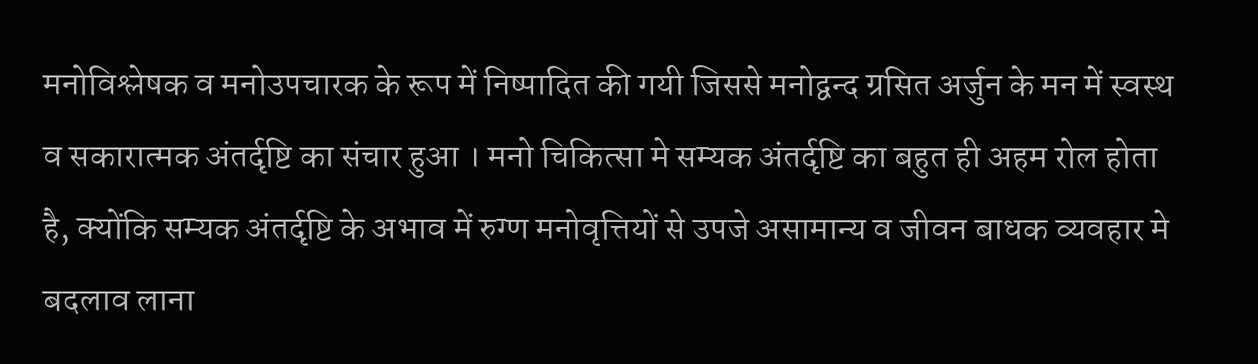मनोविश्लेषक व मनोउपचारक के रूप में निष्पादित की गयी जिससे मनोद्वन्द ग्रसित अर्जुन के मन में स्वस्थ व सकारात्मक अंतर्दृष्टि का संचार हुआ । मनो चिकित्सा मे सम्यक अंतर्दृष्टि का बहुत ही अहम रोल होता है, क्योंकि सम्यक अंतर्दृष्टि के अभाव में रुग्ण मनोवृत्तियों से उपजे असामान्य व जीवन बाधक व्यवहार मे बदलाव लाना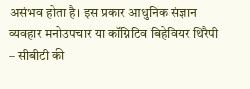असंभव होता है। इस प्रकार आधुनिक संज्ञान व्यवहार मनोउपचार या कॉग्निटिव बिहेवियर थिरैपी – सीबीटी की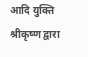आदि युक्ति श्रीकृष्ण द्वारा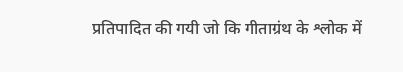प्रतिपादित की गयी जो कि गीताग्रंथ के श्लोक में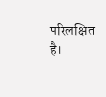परिलक्षित है।